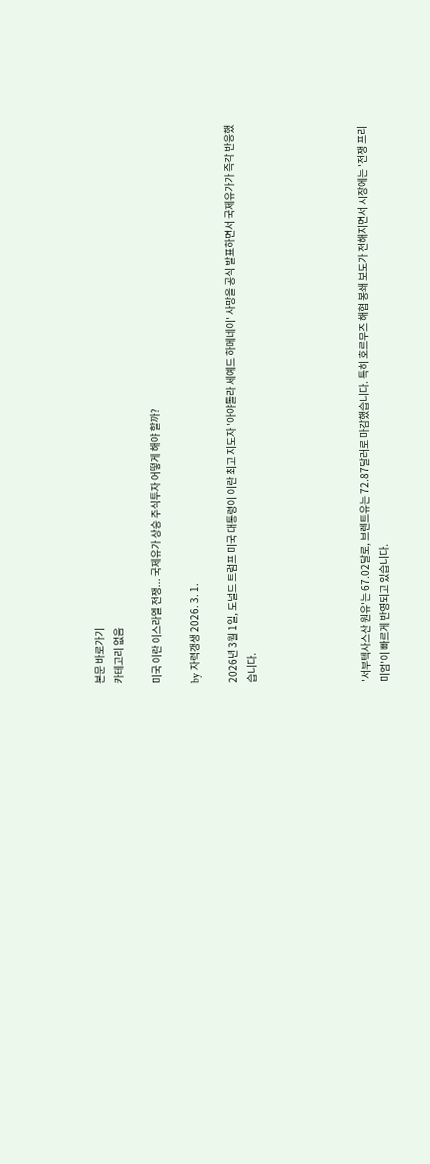본문 바로가기
카테고리 없음

미국 이란 이스라엘 전쟁... 국제유가 상승 주식투자 어떻게 해야 할까?

by 자력갱생 2026. 3. 1.

2026년 3월 1일, 도널드 트럼프 미국 대통령이 이란 최고 지도자 '아야톨라 세예드 하메네이' 사망을 공식 발표하면서 국제유가가 즉각 반응했습니다.





'서부텍사스산 원유'는 67.02달로, 브렌트유는 72.87달러로 마감했습니다. 특히 호르무즈 해협 봉쇄 보도가 전해지면서 시장에는 '전쟁 프리미엄'이 빠르게 반영되고 있습니다.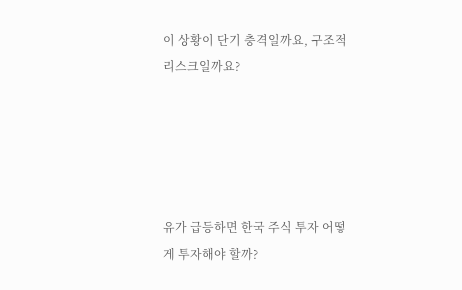이 상황이 단기 충격일까요, 구조적 리스크일까요?





유가 급등하면 한국 주식 투자 어떻게 투자해야 할까?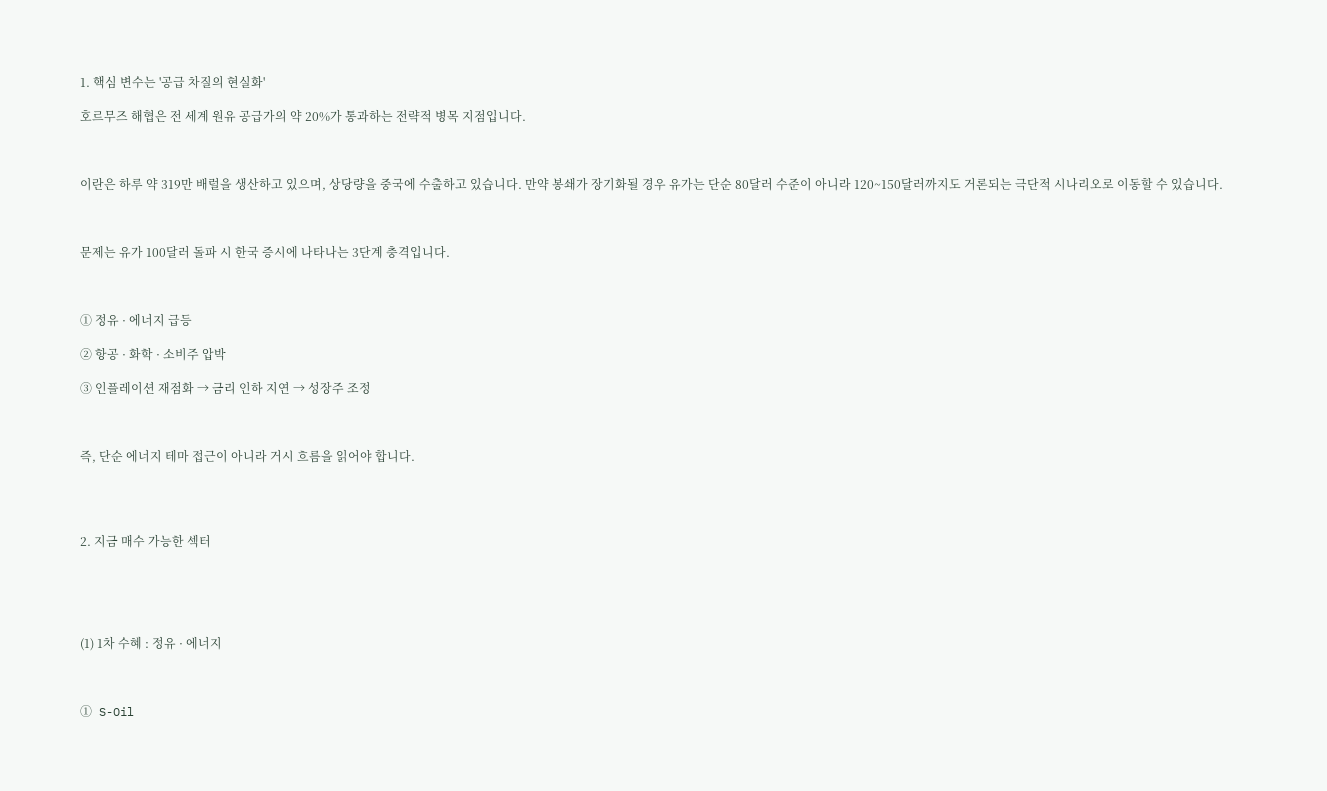1. 핵심 변수는 '공급 차질의 현실화'

호르무즈 해협은 전 세계 원유 공급가의 약 20%가 통과하는 전략적 병목 지점입니다.



이란은 하루 약 319만 배럴을 생산하고 있으며, 상당량을 중국에 수출하고 있습니다. 만약 봉쇄가 장기화될 경우 유가는 단순 80달러 수준이 아니라 120~150달러까지도 거론되는 극단적 시나리오로 이동할 수 있습니다.



문제는 유가 100달러 돌파 시 한국 증시에 나타나는 3단계 충격입니다.



① 정유 · 에너지 급등

② 항공 · 화학 · 소비주 압박

③ 인플레이션 재점화 → 금리 인하 지연 → 성장주 조정



즉, 단순 에너지 테마 접근이 아니라 거시 흐름을 읽어야 합니다.




2. 지금 매수 가능한 섹터





(1) 1차 수혜 : 정유 · 에너지



① S-Oil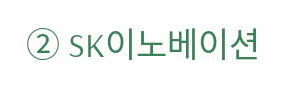② SK이노베이션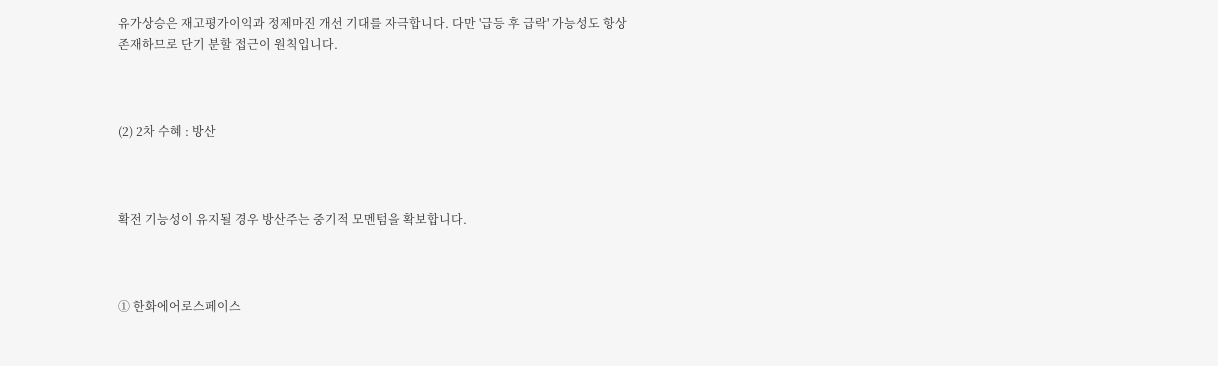유가상승은 재고평가이익과 정제마진 개선 기대를 자극합니다. 다만 '급등 후 급락' 가능성도 항상 존재하므로 단기 분할 접근이 원칙입니다.



(2) 2차 수혜 : 방산



확전 기능성이 유지될 경우 방산주는 중기적 모멘텀을 확보합니다.



① 한화에어로스페이스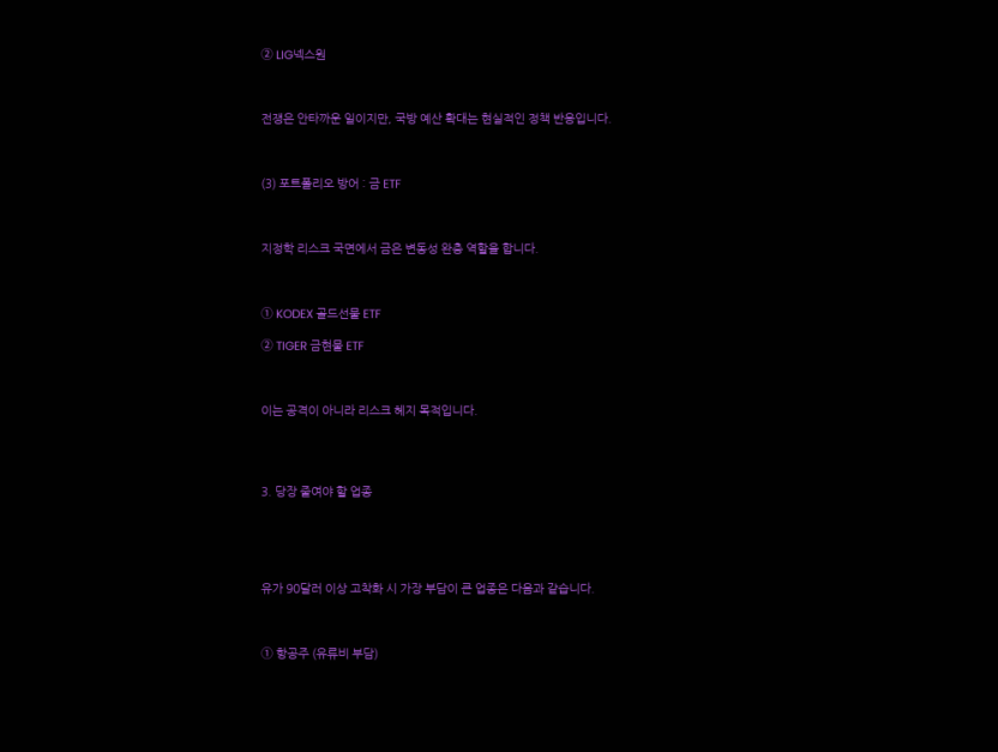② LIG넥스원



전쟁은 안타까운 일이지만, 국방 예산 확대는 현실적인 정책 반응입니다.



(3) 포트폴리오 방어 : 금 ETF



지정학 리스크 국면에서 금은 변동성 완충 역할을 합니다.



① KODEX 골드선물 ETF

② TIGER 금현물 ETF



이는 공격이 아니라 리스크 헤지 목적입니다.




3. 당장 줄여야 할 업종





유가 90달러 이상 고착화 시 가장 부담이 큰 업종은 다음과 같습니다.



① 항공주 (유류비 부담)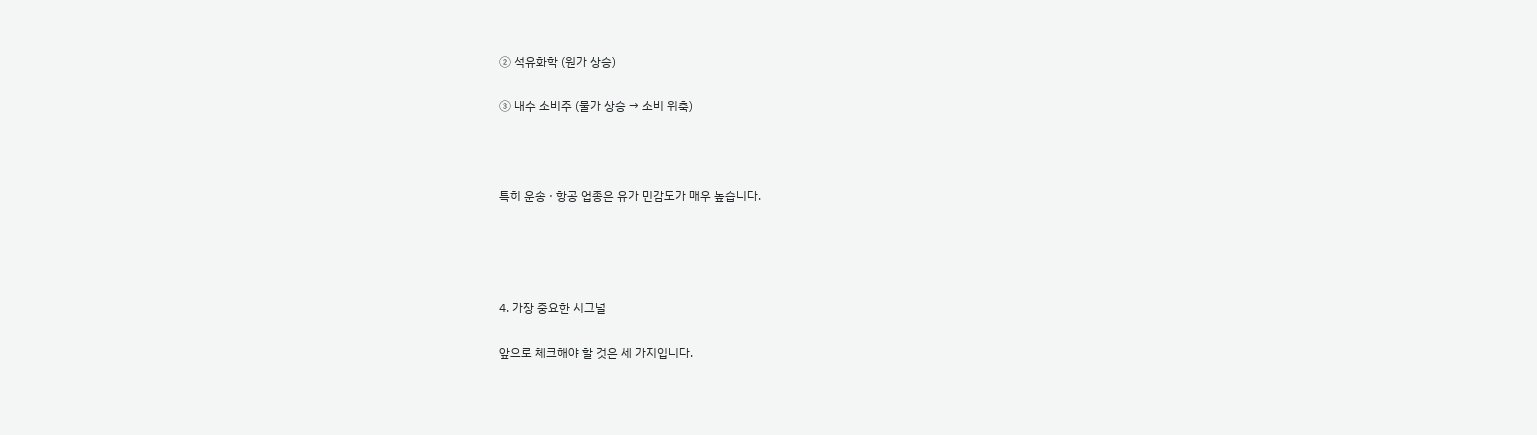② 석유화학 (원가 상승)

③ 내수 소비주 (물가 상승 → 소비 위축)



특히 운송 · 항공 업종은 유가 민감도가 매우 높습니다.




4. 가장 중요한 시그널

앞으로 체크해야 할 것은 세 가지입니다.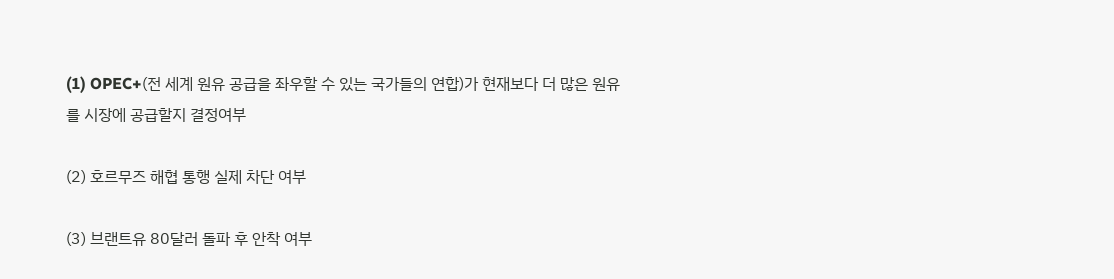(1) OPEC+(전 세계 원유 공급을 좌우할 수 있는 국가들의 연합)가 현재보다 더 많은 원유를 시장에 공급할지 결정여부

(2) 호르무즈 해협 통행 실제 차단 여부

(3) 브랜트유 80달러 돌파 후 안착 여부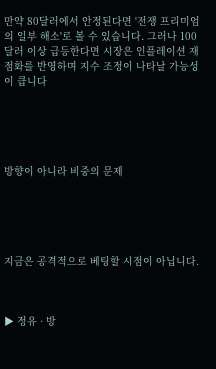만약 80달러에서 안정된다면 '전쟁 프리미엄의 일부 해소'로 볼 수 있습니다. 그러나 100달러 이상 급등한다면 시장은 인플레이션 재점화를 반영하며 지수 조정이 나타날 가능성이 큽니다





방향이 아니라 비중의 문제





지금은 공격적으로 베팅할 시점이 아닙니다.



▶ 정유 · 방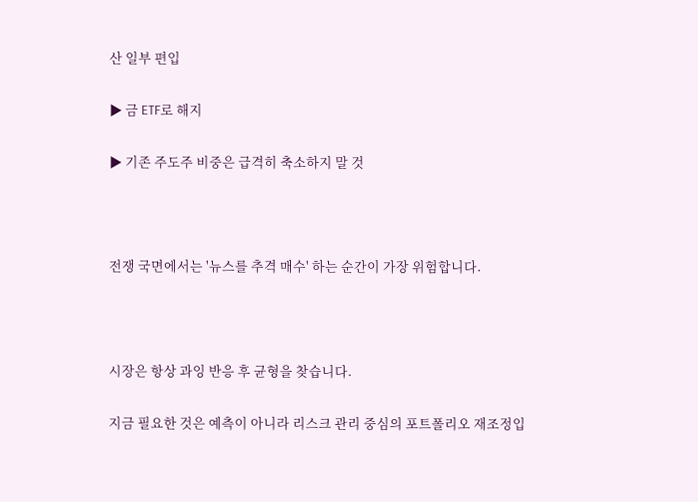산 일부 편입

▶ 금 ETF로 해지

▶ 기존 주도주 비중은 급격히 축소하지 말 것



전쟁 국면에서는 '뉴스를 추격 매수' 하는 순간이 가장 위험합니다.



시장은 항상 과잉 반응 후 균형을 찾습니다.

지금 필요한 것은 예측이 아니라 리스크 관리 중심의 포트폴리오 재조정입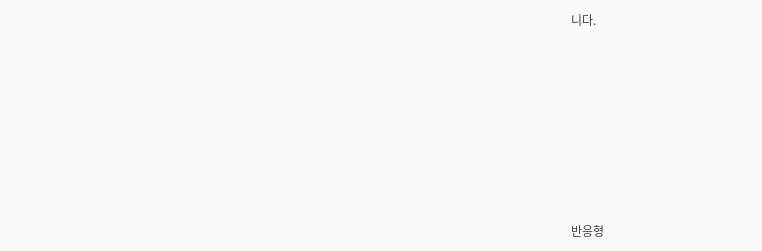니다.









반응형